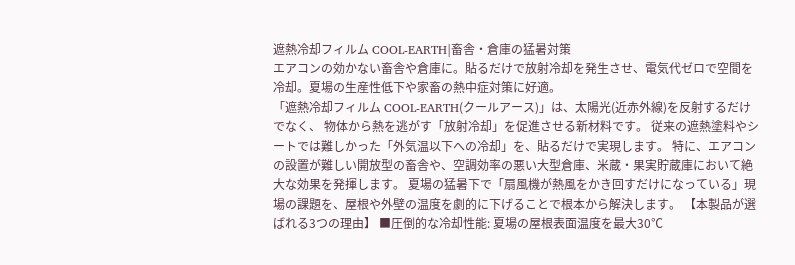遮熱冷却フィルム COOL-EARTH|畜舎・倉庫の猛暑対策
エアコンの効かない畜舎や倉庫に。貼るだけで放射冷却を発生させ、電気代ゼロで空間を冷却。夏場の生産性低下や家畜の熱中症対策に好適。
「遮熱冷却フィルム COOL-EARTH(クールアース)」は、太陽光(近赤外線)を反射するだけでなく、 物体から熱を逃がす「放射冷却」を促進させる新材料です。 従来の遮熱塗料やシートでは難しかった「外気温以下への冷却」を、貼るだけで実現します。 特に、エアコンの設置が難しい開放型の畜舎や、空調効率の悪い大型倉庫、米蔵・果実貯蔵庫において絶大な効果を発揮します。 夏場の猛暑下で「扇風機が熱風をかき回すだけになっている」現場の課題を、屋根や外壁の温度を劇的に下げることで根本から解決します。 【本製品が選ばれる3つの理由】 ■圧倒的な冷却性能: 夏場の屋根表面温度を最大30℃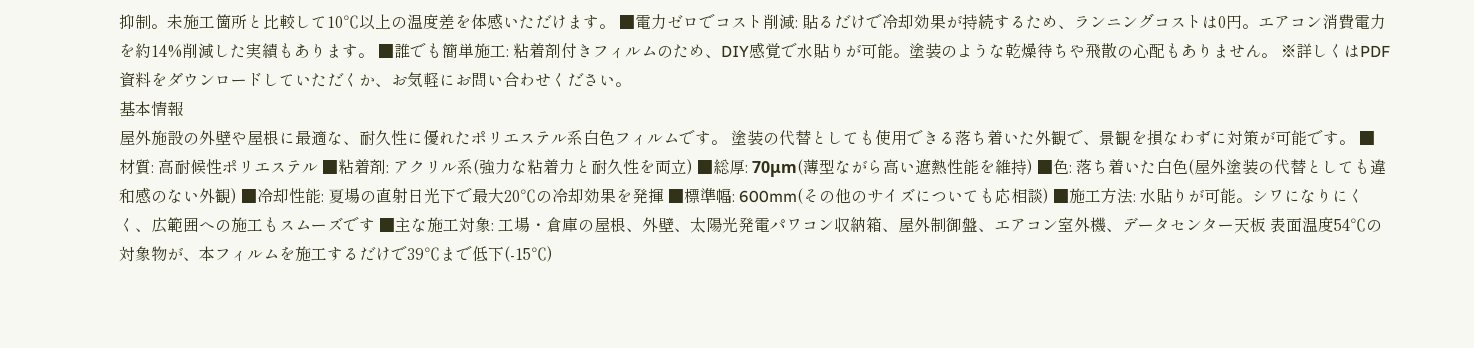抑制。未施工箇所と比較して10℃以上の温度差を体感いただけます。 ■電力ゼロでコスト削減: 貼るだけで冷却効果が持続するため、ランニングコストは0円。エアコン消費電力を約14%削減した実績もあります。 ■誰でも簡単施工: 粘着剤付きフィルムのため、DIY感覚で水貼りが可能。塗装のような乾燥待ちや飛散の心配もありません。 ※詳しくはPDF資料をダウンロードしていただくか、お気軽にお問い合わせください。
基本情報
屋外施設の外壁や屋根に最適な、耐久性に優れたポリエステル系白色フィルムです。 塗装の代替としても使用できる落ち着いた外観で、景観を損なわずに対策が可能です。 ■材質: 高耐候性ポリエステル ■粘着剤: アクリル系(強力な粘着力と耐久性を両立) ■総厚: 70μm(薄型ながら高い遮熱性能を維持) ■色: 落ち着いた白色(屋外塗装の代替としても違和感のない外観) ■冷却性能: 夏場の直射日光下で最大20℃の冷却効果を発揮 ■標準幅: 600mm(その他のサイズについても応相談) ■施工方法: 水貼りが可能。シワになりにくく、広範囲への施工もスムーズです ■主な施工対象: 工場・倉庫の屋根、外壁、太陽光発電パワコン収納箱、屋外制御盤、エアコン室外機、データセンター天板 表面温度54℃の対象物が、本フィルムを施工するだけで39℃まで低下(-15℃)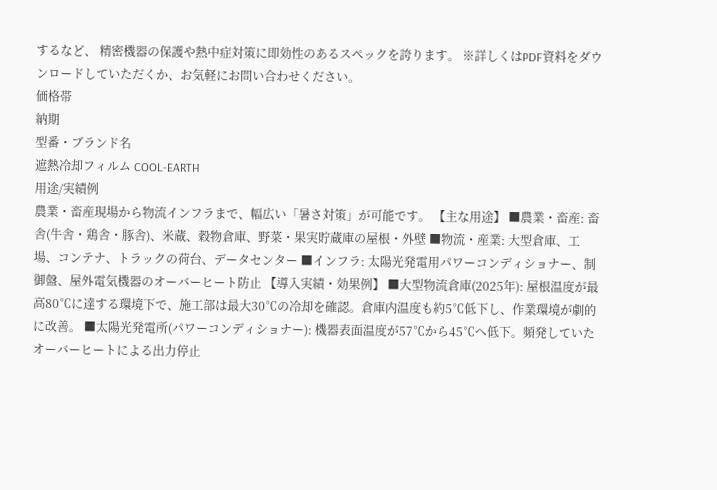するなど、 精密機器の保護や熱中症対策に即効性のあるスペックを誇ります。 ※詳しくはPDF資料をダウンロードしていただくか、お気軽にお問い合わせください。
価格帯
納期
型番・ブランド名
遮熱冷却フィルム COOL-EARTH
用途/実績例
農業・畜産現場から物流インフラまで、幅広い「暑さ対策」が可能です。 【主な用途】 ■農業・畜産: 畜舎(牛舎・鶏舎・豚舎)、米蔵、穀物倉庫、野菜・果実貯蔵庫の屋根・外壁 ■物流・産業: 大型倉庫、工場、コンテナ、トラックの荷台、データセンター ■インフラ: 太陽光発電用パワーコンディショナー、制御盤、屋外電気機器のオーバーヒート防止 【導入実績・効果例】 ■大型物流倉庫(2025年): 屋根温度が最高80℃に達する環境下で、施工部は最大30℃の冷却を確認。倉庫内温度も約5℃低下し、作業環境が劇的に改善。 ■太陽光発電所(パワーコンディショナー): 機器表面温度が57℃から45℃へ低下。頻発していたオーバーヒートによる出力停止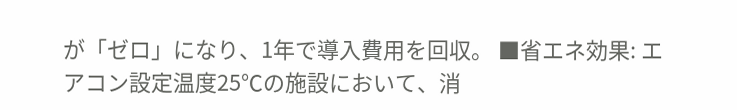が「ゼロ」になり、1年で導入費用を回収。 ■省エネ効果: エアコン設定温度25℃の施設において、消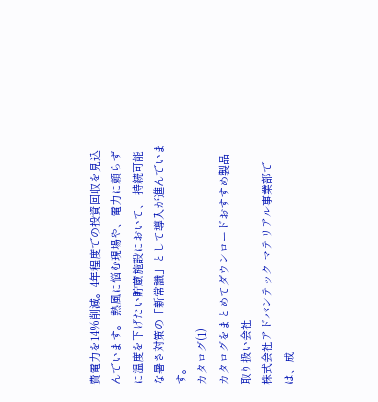費電力を14%削減。4年程度での投資回収を見込んでいます。 熱風に悩む現場や、電力に頼らずに温度を下げたい貯蔵施設において、 持続可能な暑さ対策の「新常識」として導入が進んでいます。
カタログ(1)
カタログをまとめてダウンロードおすすめ製品
取り扱い会社
株式会社アドバンテック マテリアル事業部では、成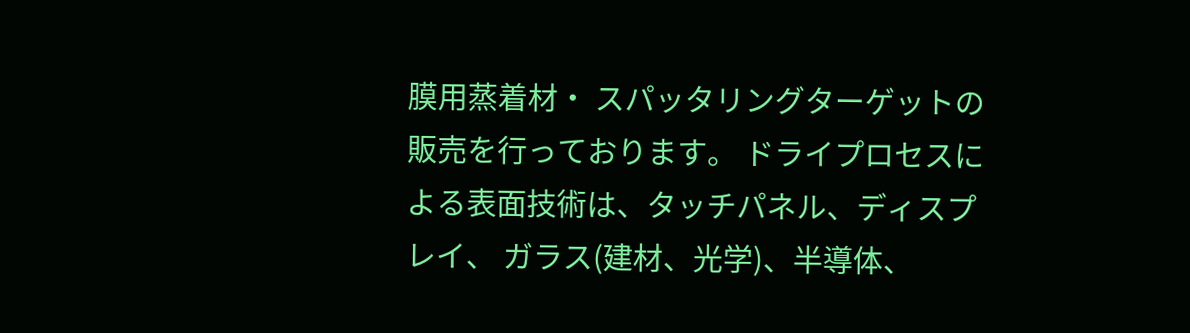膜用蒸着材・ スパッタリングターゲットの販売を行っております。 ドライプロセスによる表面技術は、タッチパネル、ディスプレイ、 ガラス(建材、光学)、半導体、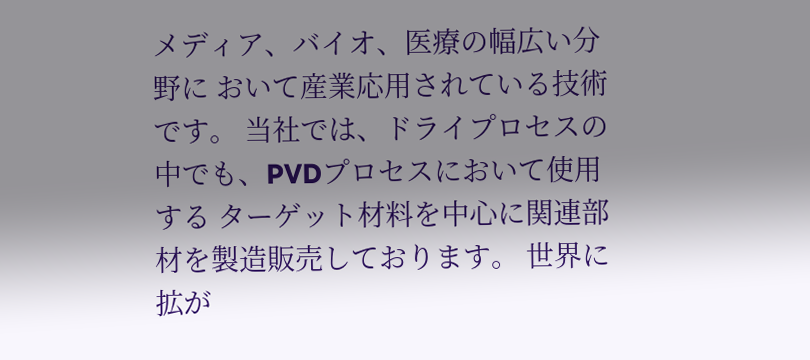メディア、バイオ、医療の幅広い分野に おいて産業応用されている技術です。 当社では、ドライプロセスの中でも、PVDプロセスにおいて使用する ターゲット材料を中心に関連部材を製造販売しております。 世界に拡が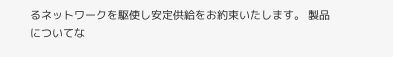るネットワークを駆使し安定供給をお約束いたします。 製品についてな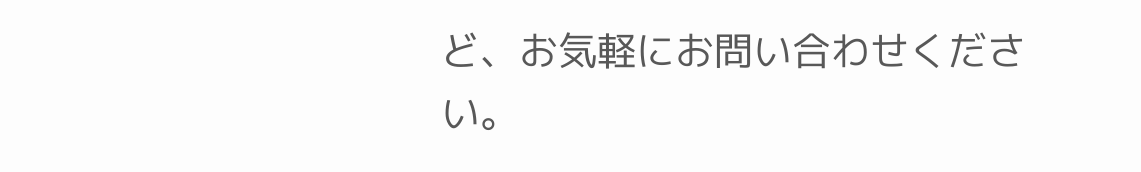ど、お気軽にお問い合わせください。